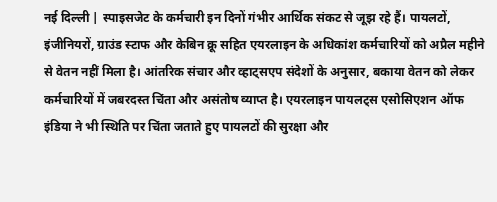नई दिल्ली | स्पाइसजेट के कर्मचारी इन दिनों गंभीर आर्थिक संकट से जूझ रहे हैं। पायलटों, इंजीनियरों, ग्राउंड स्टाफ और केबिन क्रू सहित एयरलाइन के अधिकांश कर्मचारियों को अप्रैल महीने से वेतन नहीं मिला है। आंतरिक संचार और व्हाट्सएप संदेशों के अनुसार, बकाया वेतन को लेकर कर्मचारियों में जबरदस्त चिंता और असंतोष व्याप्त है। एयरलाइन पायलट्स एसोसिएशन ऑफ इंडिया ने भी स्थिति पर चिंता जताते हुए पायलटों की सुरक्षा और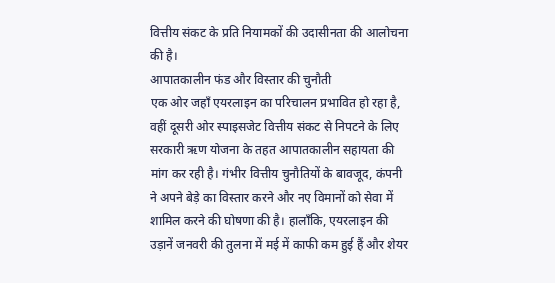वित्तीय संकट के प्रति नियामकों की उदासीनता की आलोचना की है।
आपातकालीन फंड और विस्तार की चुनौती
एक ओर जहाँ एयरलाइन का परिचालन प्रभावित हो रहा है, वहीं दूसरी ओर स्पाइसजेट वित्तीय संकट से निपटने के लिए सरकारी ऋण योजना के तहत आपातकालीन सहायता की मांग कर रही है। गंभीर वित्तीय चुनौतियों के बावजूद, कंपनी ने अपने बेड़े का विस्तार करने और नए विमानों को सेवा में शामिल करने की घोषणा की है। हालाँकि, एयरलाइन की उड़ानें जनवरी की तुलना में मई में काफी कम हुई हैं और शेयर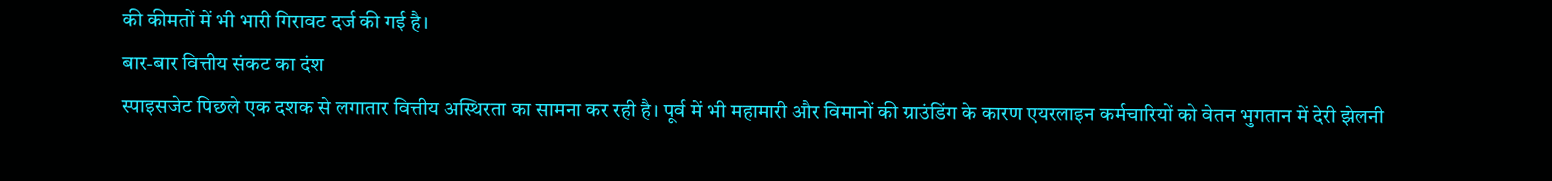की कीमतों में भी भारी गिरावट दर्ज की गई है।
बार-बार वित्तीय संकट का दंश
स्पाइसजेट पिछले एक दशक से लगातार वित्तीय अस्थिरता का सामना कर रही है। पूर्व में भी महामारी और विमानों की ग्राउंडिंग के कारण एयरलाइन कर्मचारियों को वेतन भुगतान में देरी झेलनी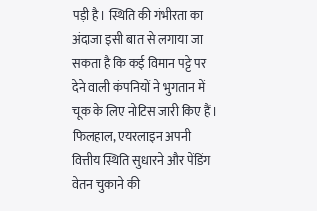पड़ी है। स्थिति की गंभीरता का अंदाजा इसी बात से लगाया जा सकता है कि कई विमान पट्टे पर देने वाली कंपनियों ने भुगतान में चूक के लिए नोटिस जारी किए हैं। फिलहाल, एयरलाइन अपनी वित्तीय स्थिति सुधारने और पेंडिंग वेतन चुकाने की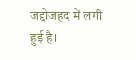जद्दोजहद में लगी हुई है।